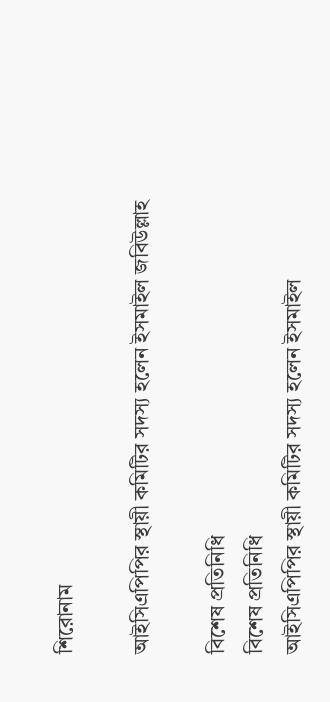শিরোনাম

আইসিএপিপির স্থায়ী কমিটির সদস্য হলেন ইসমাইল জবিউল্লাহ

বিশেষ প্রতিনিধি
বিশেষ প্রতিনিধি
আইসিএপিপির স্থায়ী কমিটির সদস্য হলেন ইসমাইল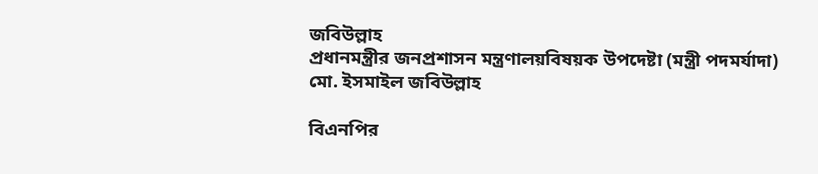জবিউল্লাহ
প্রধানমন্ত্রীর জনপ্রশাসন মন্ত্রণালয়বিষয়ক উপদেষ্টা (মন্ত্রী পদমর্যাদা) মো. ইসমাইল জবিউল্লাহ

বিএনপির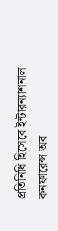প্রতিনিধি হিসেবে ইন্টারন্যাশনাল কনফারেন্স অব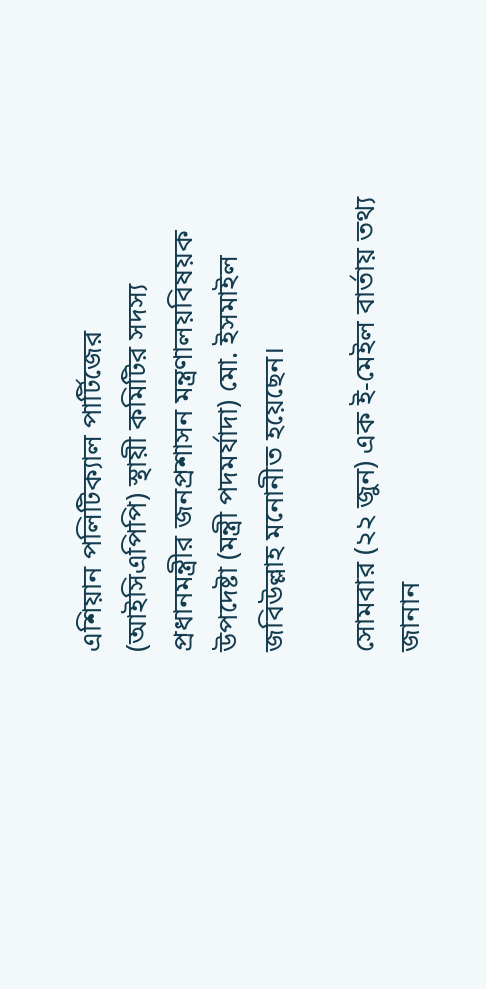এশিয়ান পলিটিক্যাল পার্টিজের (আইসিএপিপি) স্থায়ী কমিটির সদস্য প্রধানমন্ত্রীর জনপ্রশাসন মন্ত্রণালয়বিষয়ক উপদেষ্টা (মন্ত্রী পদমর্যাদা) মো. ইসমাইল জবিউল্লাহ মনোনীত হয়েছেন।

সোমবার (২২ জুন) এক ই-মেইল বার্তায় তথ্য জানান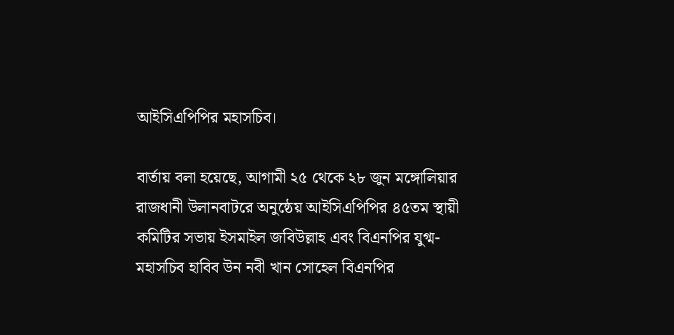আইসিএপিপির মহাসচিব।

বার্তায় বলা হয়েছে, আগামী ২৫ থেকে ২৮ জুন মঙ্গোলিয়ার রাজধানী উলানবাটরে অনুষ্ঠেয় আইসিএপিপির ৪৫তম স্থায়ী কমিটির সভায় ইসমাইল জবিউল্লাহ এবং বিএনপির যুগ্ম-মহাসচিব হাবিব উন নবী খান সোহেল বিএনপির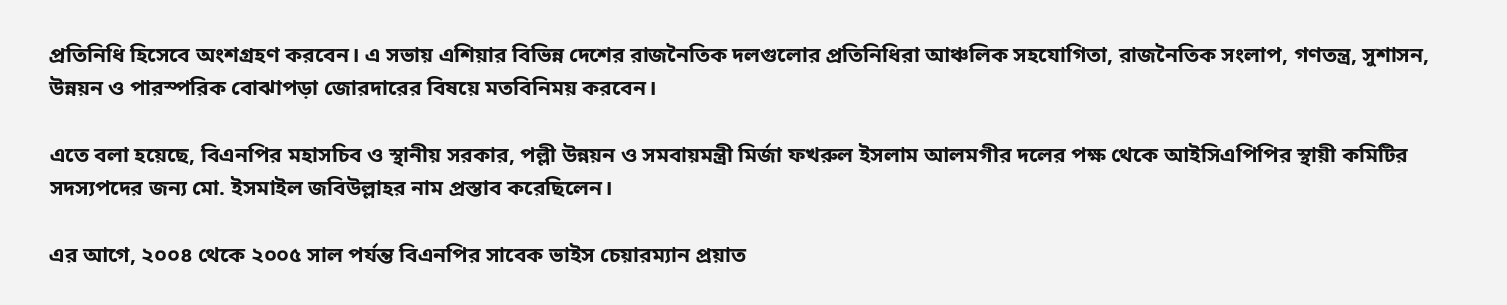প্রতিনিধি হিসেবে অংশগ্রহণ করবেন। এ সভায় এশিয়ার বিভিন্ন দেশের রাজনৈতিক দলগুলোর প্রতিনিধিরা আঞ্চলিক সহযোগিতা, রাজনৈতিক সংলাপ, গণতন্ত্র, সুশাসন, উন্নয়ন ও পারস্পরিক বোঝাপড়া জোরদারের বিষয়ে মতবিনিময় করবেন।

এতে বলা হয়েছে, বিএনপির মহাসচিব ও স্থানীয় সরকার, পল্লী উন্নয়ন ও সমবায়মন্ত্রী মির্জা ফখরুল ইসলাম আলমগীর দলের পক্ষ থেকে আইসিএপিপির স্থায়ী কমিটির সদস্যপদের জন্য মো. ইসমাইল জবিউল্লাহর নাম প্রস্তাব করেছিলেন।

এর আগে, ২০০৪ থেকে ২০০৫ সাল পর্যন্ত বিএনপির সাবেক ভাইস চেয়ারম্যান প্রয়াত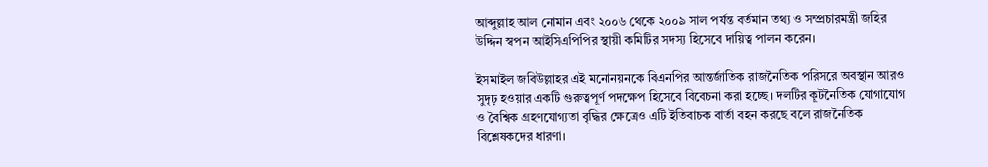আব্দুল্লাহ আল নোমান এবং ২০০৬ থেকে ২০০৯ সাল পর্যন্ত বর্তমান তথ্য ও সম্প্রচারমন্ত্রী জহির উদ্দিন স্বপন আইসিএপিপির স্থায়ী কমিটির সদস্য হিসেবে দায়িত্ব পালন করেন।

ইসমাইল জবিউল্লাহর এই মনোনয়নকে বিএনপির আন্তর্জাতিক রাজনৈতিক পরিসরে অবস্থান আরও সুদৃঢ় হওয়ার একটি গুরুত্বপূর্ণ পদক্ষেপ হিসেবে বিবেচনা করা হচ্ছে। দলটির কূটনৈতিক যোগাযোগ ও বৈশ্বিক গ্রহণযোগ্যতা বৃদ্ধির ক্ষেত্রেও এটি ইতিবাচক বার্তা বহন করছে বলে রাজনৈতিক বিশ্লেষকদের ধারণা।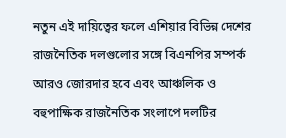নতুন এই দায়িত্বের ফলে এশিয়ার বিভিন্ন দেশের রাজনৈতিক দলগুলোর সঙ্গে বিএনপির সম্পর্ক আরও জোরদার হবে এবং আঞ্চলিক ও বহুপাক্ষিক রাজনৈতিক সংলাপে দলটির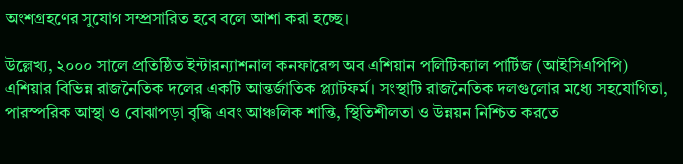অংশগ্রহণের সুযোগ সম্প্রসারিত হবে বলে আশা করা হচ্ছে।

উল্লেখ্য, ২০০০ সালে প্রতিষ্ঠিত ইন্টারন্যাশনাল কনফারেন্স অব এশিয়ান পলিটিক্যাল পার্টিজ (আইসিএপিপি) এশিয়ার বিভিন্ন রাজনৈতিক দলের একটি আন্তর্জাতিক প্ল্যাটফর্ম। সংস্থাটি রাজনৈতিক দলগুলোর মধ্যে সহযোগিতা, পারস্পরিক আস্থা ও বোঝাপড়া বৃদ্ধি এবং আঞ্চলিক শান্তি, স্থিতিশীলতা ও উন্নয়ন নিশ্চিত করতে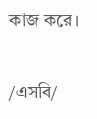কাজ করে।

/এসবি/